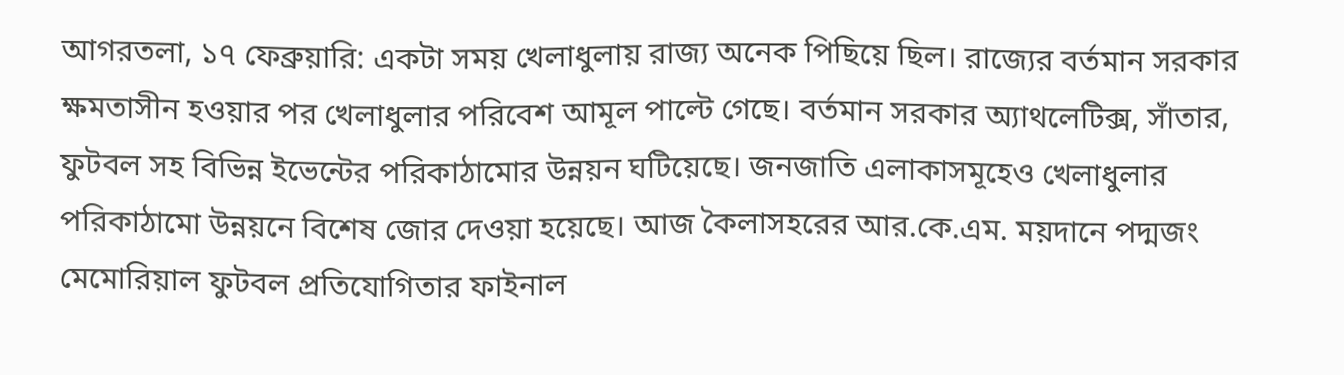আগরতলা, ১৭ ফেব্রুয়ারি: একটা সময় খেলাধুলায় রাজ্য অনেক পিছিয়ে ছিল। রাজ্যের বর্তমান সরকার ক্ষমতাসীন হওয়ার পর খেলাধুলার পরিবেশ আমূল পাল্টে গেছে। বর্তমান সরকার অ্যাথলেটিক্স, সাঁতার, ফুটবল সহ বিভিন্ন ইভেন্টের পরিকাঠামোর উন্নয়ন ঘটিয়েছে। জনজাতি এলাকাসমূহেও খেলাধুলার পরিকাঠামো উন্নয়নে বিশেষ জোর দেওয়া হয়েছে। আজ কৈলাসহরের আর.কে.এম. ময়দানে পদ্মজং মেমোরিয়াল ফুটবল প্রতিযোগিতার ফাইনাল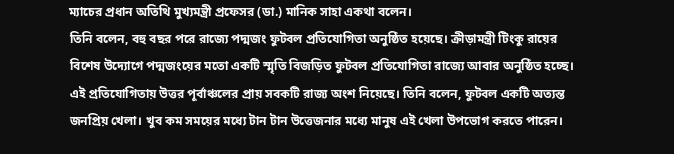ম্যাচের প্রধান অতিথি মুখ্যমন্ত্রী প্রফেসর (ডা.) মানিক সাহা একথা বলেন।
তিনি বলেন, বহু বছর পরে রাজ্যে পদ্মজং ফুটবল প্রতিযোগিতা অনুষ্ঠিত হয়েছে। ক্রীড়ামন্ত্রী টিংকু রায়ের বিশেষ উদ্যোগে পদ্মজংয়ের মতো একটি স্মৃতি বিজড়িত ফুটবল প্রতিযোগিতা রাজ্যে আবার অনুষ্ঠিত হচ্ছে। এই প্রতিযোগিতায় উত্তর পূর্বাঞ্চলের প্রায় সবকটি রাজ্য অংশ নিয়েছে। তিনি বলেন, ফুটবল একটি অত্যন্ত জনপ্রিয় খেলা। খুব কম সময়ের মধ্যে টান টান উত্তেজনার মধ্যে মানুষ এই খেলা উপভোগ করতে পারেন।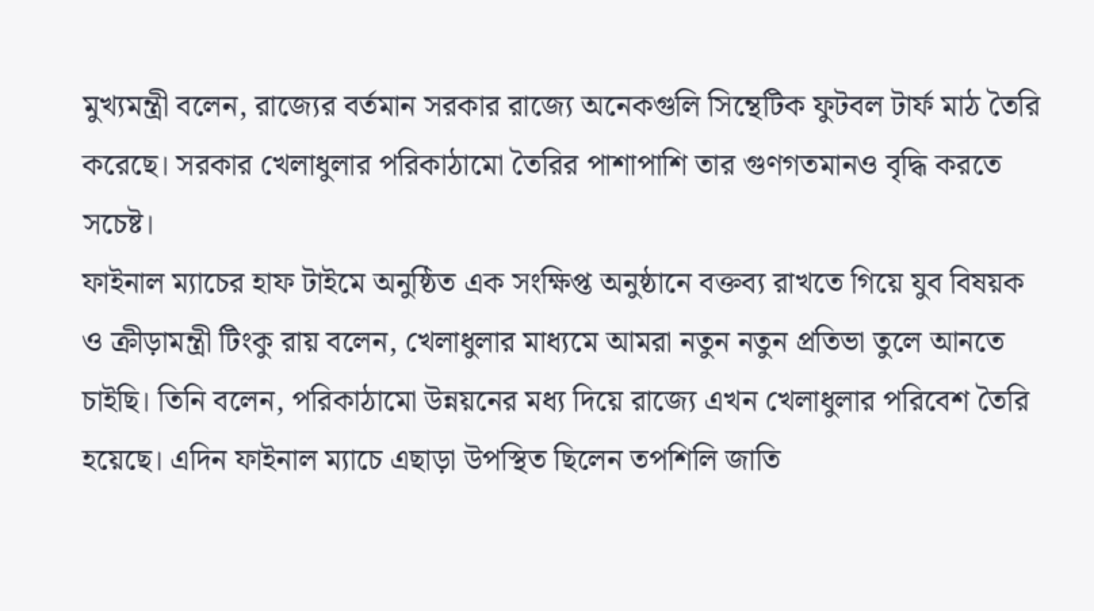মুখ্যমন্ত্রী বলেন, রাজ্যের বর্তমান সরকার রাজ্যে অনেকগুলি সিন্থেটিক ফুটবল টার্ফ মাঠ তৈরি করেছে। সরকার খেলাধুলার পরিকাঠামো তৈরির পাশাপাশি তার গুণগতমানও বৃদ্ধি করতে সচেষ্ট।
ফাইনাল ম্যাচের হাফ টাইমে অনুষ্ঠিত এক সংক্ষিপ্ত অনুষ্ঠানে বক্তব্য রাখতে গিয়ে যুব বিষয়ক ও ক্রীড়ামন্ত্রী টিংকু রায় বলেন, খেলাধুলার মাধ্যমে আমরা নতুন নতুন প্রতিভা তুলে আনতে চাইছি। তিনি বলেন, পরিকাঠামো উন্নয়নের মধ্য দিয়ে রাজ্যে এখন খেলাধুলার পরিবেশ তৈরি হয়েছে। এদিন ফাইনাল ম্যাচে এছাড়া উপস্থিত ছিলেন তপশিলি জাতি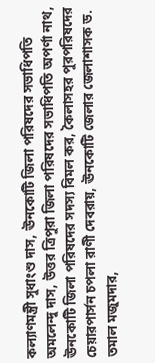কল্যাণমন্ত্রী সুধাংশু দাস, ঊনকোটি জিলা পরিষদের সভাধিপতি অমলেন্দু দাস, উত্তর ত্রিপুরা জিলা পরিষদের সভাধিপতি অপর্ণা নাথ, ঊনকোটি জিলা পরিষদের সদস্য বিমল কর, কৈলাসহর পুরপরিষদের চেয়ারপার্সন চপলা রাণী দেবরায়, ঊনকোটি জেলার জেলাশাসক ড. তমাল মজুমদার,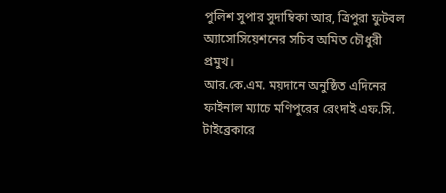পুলিশ সুপার সুদাম্বিকা আর, ত্রিপুরা ফুটবল অ্যাসোসিয়েশনের সচিব অমিত চৌধুরী প্রমুখ।
আর.কে.এম. ময়দানে অনুষ্ঠিত এদিনের ফাইনাল ম্যাচে মণিপুরের রেংদাই এফ.সি. টাইব্রেকারে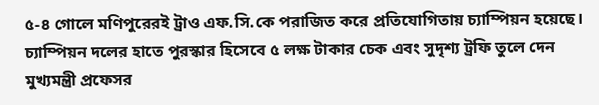৫-৪ গোলে মণিপুরেরই ট্রাও এফ.সি.কে পরাজিত করে প্রতিযোগিতায় চ্যাম্পিয়ন হয়েছে। চ্যাম্পিয়ন দলের হাতে পুরস্কার হিসেবে ৫ লক্ষ টাকার চেক এবং সুদৃশ্য ট্রফি তুলে দেন মুখ্যমন্ত্রী প্রফেসর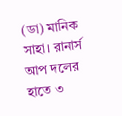(ডা) মানিক সাহা। রানার্স আপ দলের হাতে ৩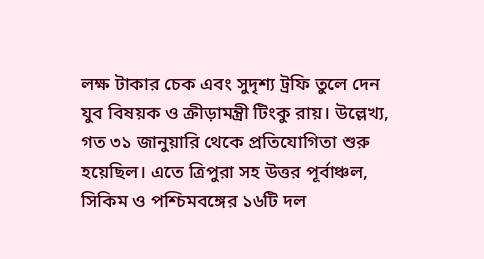লক্ষ টাকার চেক এবং সুদৃশ্য ট্রফি তুলে দেন যুব বিষয়ক ও ক্রীড়ামন্ত্রী টিংকু রায়। উল্লেখ্য, গত ৩১ জানুয়ারি থেকে প্রতিযোগিতা শুরু হয়েছিল। এতে ত্রিপুরা সহ উত্তর পূর্বাঞ্চল, সিকিম ও পশ্চিমবঙ্গের ১৬টি দল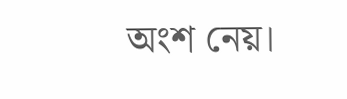অংশ নেয়।